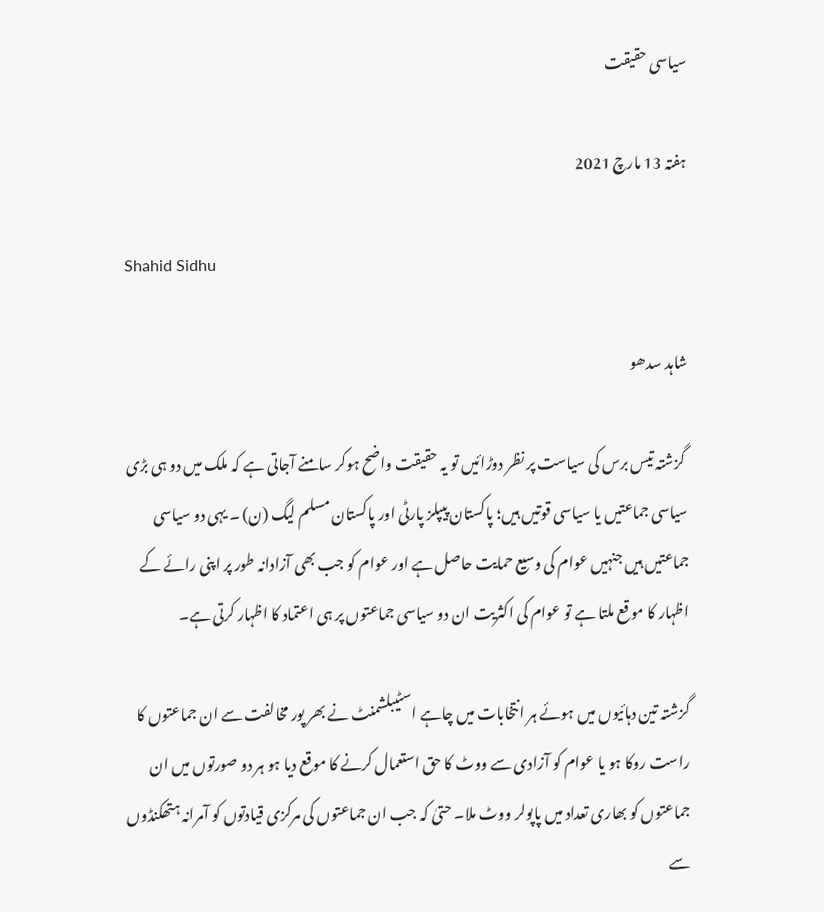سیاسی حقیقت

ہفتہ 13 مارچ 2021

Shahid Sidhu

شاہد سدھو

 گزشتہ تیس برس کی سیاست پر نظر دوڑائیں تو یہ حقیقت واضح ہوکر سامنے آجاتی ہے کہ ملک میں دو ہی بڑی سیاسی جماعتیں یا سیاسی قوتیں ہیں؛ پاکستان پیپلز پارٹی اور پاکستان مسلم لیگ (ن) ۔ یہی دو سیاسی جماعتیں ہیں جنہیں عوام کی وسیع حمایت حاصل ہے اور عوام کو جب بھی آزادانہ طور پر اپنی رائے کے اظہار کا موقع ملتا ہے تو عوام کی اکثریت ان دو سیاسی جماعتوں پر ہی اعتماد کا اظہار کرتی ہے۔

گزشتہ تین دہائیوں میں ہوئے ہر انتخابات میں چاہے اسٹیبلشمنٹ نے بھر پور مخالفت سے ان جماعتوں کا راست روکا ہو یا عوام کو آزادی سے ووٹ کا حق استعمال کرنے کا موقع دیا ہو ہر دو صورتوں میں ان جماعتوں کو بھاری تعداد میں پاپولر ووٹ ملا۔ حتیٰ کہ جب ان جماعتوں کی مرکزی قیادتوں کو آمرانہ ہتھکنڈوں سے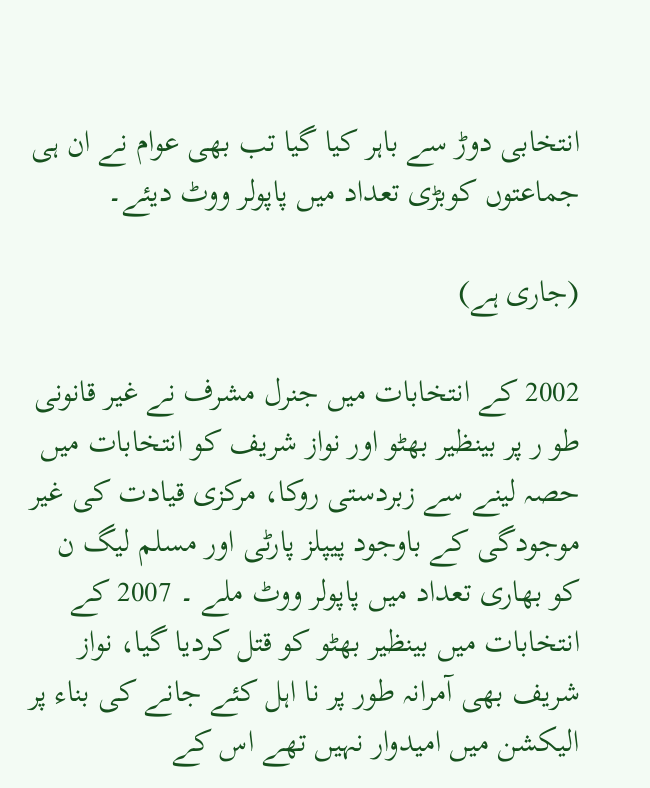انتخابی دوڑ سے باہر کیا گیا تب بھی عوام نے ان ہی جماعتوں کوبڑی تعداد میں پاپولر ووٹ دیئے۔

(جاری ہے)

2002 کے انتخابات میں جنرل مشرف نے غیر قانونی طو ر پر بینظیر بھٹو اور نواز شریف کو انتخابات میں حصہ لینے سے زبردستی روکا، مرکزی قیادت کی غیر موجودگی کے باوجود پیپلز پارٹی اور مسلم لیگ ن کو بھاری تعداد میں پاپولر ووٹ ملے ۔ 2007 کے انتخابات میں بینظیر بھٹو کو قتل کردیا گیا، نواز شریف بھی آمرانہ طور پر نا اہل کئے جانے کی بناء پر الیکشن میں امیدوار نہیں تھے اس کے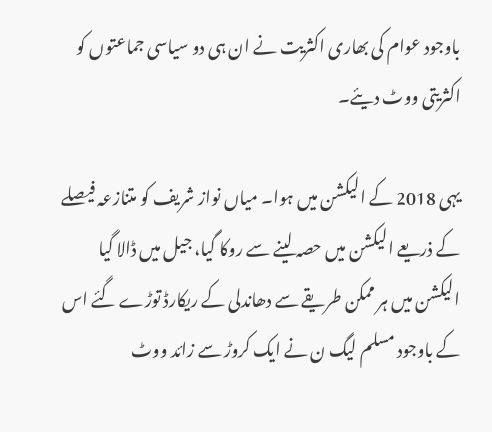باوجود عوام کی بھاری اکثریت نے ان ہی دو سیاسی جماعتوں کو اکثریتی ووٹ دیئے۔

یہی 2018 کے الیکشن میں ہوا۔ میاں نواز شریف کو متنازعہ فیصلے کے ذریعے الیکشن میں حصہ لینے سے روکا گیا، جیل میں ڈالا گیا الیکشن میں ہر ممکن طریقے سے دھاندلی کے ریکارڈ توڑے گئے اس کے باوجود مسلم لیگ ن نے ایک کروڑ سے زائد ووٹ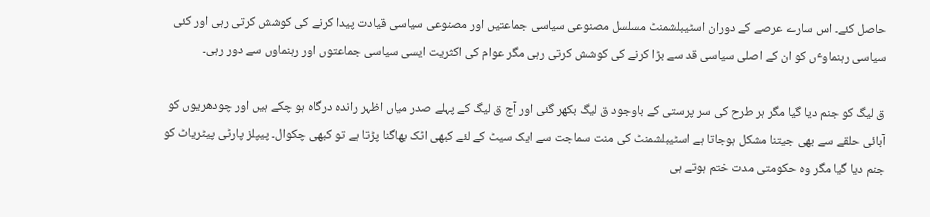حاصل کئے۔ اس سارے عرصے کے دوران اسٹیبلشمنٹ مسلسل مصنوعی سیاسی جماعتیں اور مصنوعی سیاسی قیادت پیدا کرنے کی کوشش کرتی رہی اور کئی سیاسی رہنماوٴں کو ان کے اصلی سیاسی قد سے بڑا کرنے کی کوشش کرتی رہی مگر عوام کی اکثریت ایسی سیاسی جماعتوں اور رہنماوں سے دور رہی۔

ق لیگ کو جنم دیا گیا مگر ہر طرح کی سر پرستی کے باوجود ق لیگ بکھر گئی اور آج ق لیگ کے پہلے صدر میاں اظہر راندہ درگاہ ہو چکے ہیں اور چودھریوں کو آبائی حلقے سے بھی جیتنا مشکل ہوجاتا ہے اسٹیبلشمنٹ کی منت سماجت سے ایک سیٹ کے لئے کبھی اٹک بھاگنا پڑتا ہے تو کبھی چکوال۔ پیپلز پارٹی پیٹریاٹ کو جنم دیا گیا مگر وہ حکومتی مدت ختم ہوتے ہی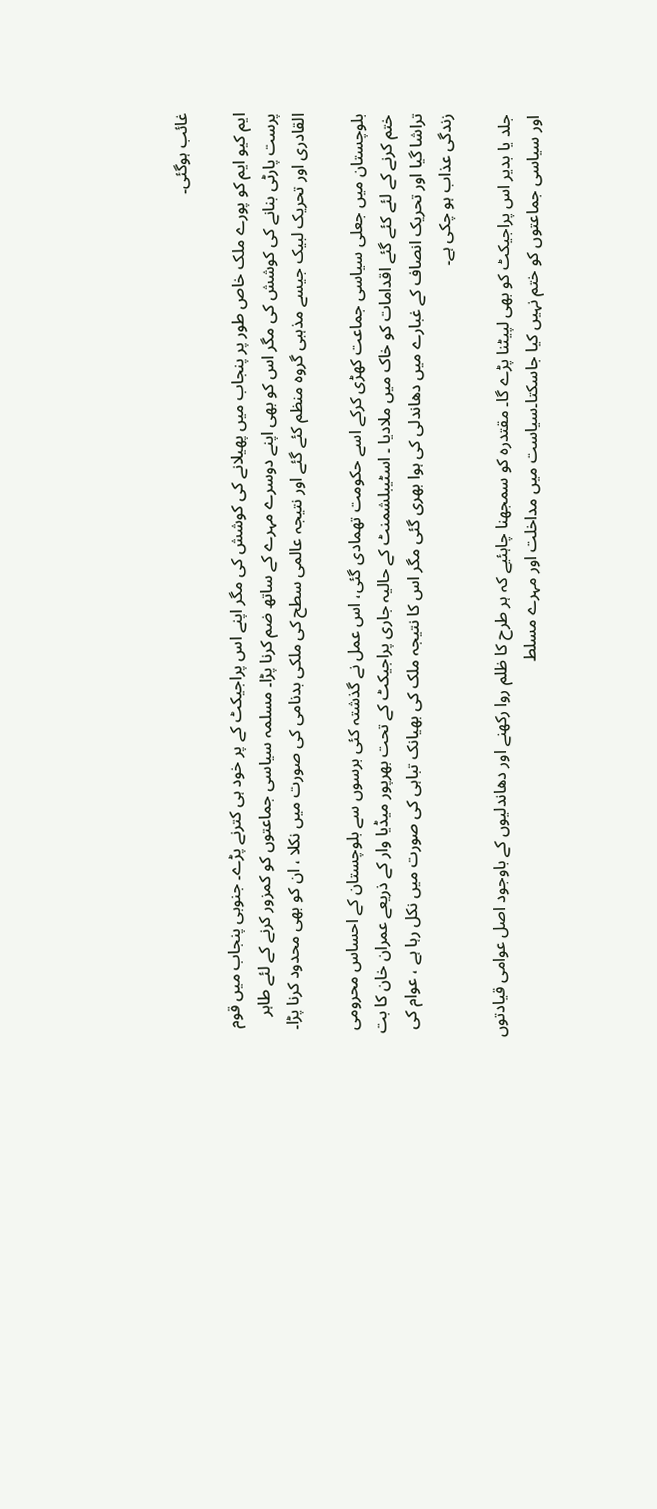غائب ہوگئی۔

ایم کیو ایم کو پورے ملک خاص طور پر پنجاب میں پھیلانے کی کوشش کی مگر اپنے اس پراجیکٹ کے پر خود ہی کترنے پڑے۔ جنوبی پنجاب میں قوم پرست پارٹی بنانے کی کوشش کی مگر اس کو بھی اپنے دوسرے مہرے کے ساتھ ضم کرنا پڑا۔ مسلمہ سیاسی جماعتوں کو کمزور کرنے کے لئے طاہر القادری اور تحریک لبیک جیسے مذہبی گروہ منظم کئے گئے اور نتیجہ عالمی سطح کی ملکی بدنامی کی صورت میں نکلا ، ان کو بھی محدود کرنا پڑا۔

بلوچستان میں جعلی سیاسی جماعت کھڑی کرکے اسے حکومت تھمادی گئی، اس عمل نے گذشتہ کئی برسوں سے بلوچستان کے احساس محرومی ختم کرنے کے لئے کئے گئے اقدامات کو خاک میں ملادیا ۔ اسٹیبلشمنٹ کے حالیہ جاری پراجیکٹ کے تحت بھرپور میڈیا وار کے ذریعے عمران خان کا بت تراشا گیا اور تحریک انصاف کے غبارے میں دھاندلی کی ہوا بھری گئی مگر اس کا نتیجہ ملک کی بھیانک تباہی کی صورت میں نکل رہا ہے ، عوام کی زندگی عذاب ہو چکی ہے۔

جلد یا بدیر اس پراجیکٹ کو بھی لپیٹنا پڑے گا۔ مقتدرہ کو سمجھنا چاہئیے کہ ہر طرح کا ظلم روا رکھنے اور دھاندلیوں کے باوجود اصل عوامی قیادتوں اور سیاسی جماعتوں کو ختم نہیں کیا جاسکتا۔سیاست میں مداخلت اور مہرے مسلط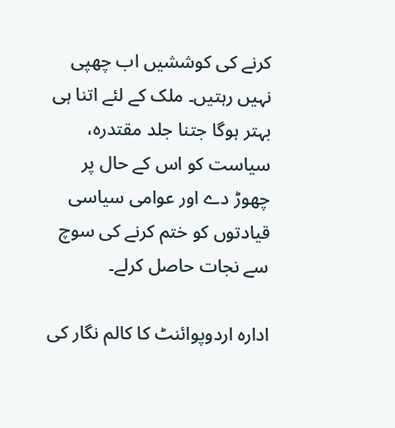کرنے کی کوششیں اب چھپی نہیں رہتیں۔ ملک کے لئے اتنا ہی بہتر ہوگا جتنا جلد مقتدرہ، سیاست کو اس کے حال پر چھوڑ دے اور عوامی سیاسی قیادتوں کو ختم کرنے کی سوچ سے نجات حاصل کرلے۔

ادارہ اردوپوائنٹ کا کالم نگار کی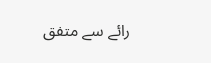رائے سے متفق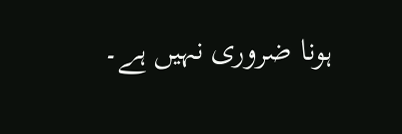ہونا ضروری نہیں ہے۔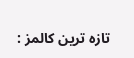تازہ ترین کالمز :